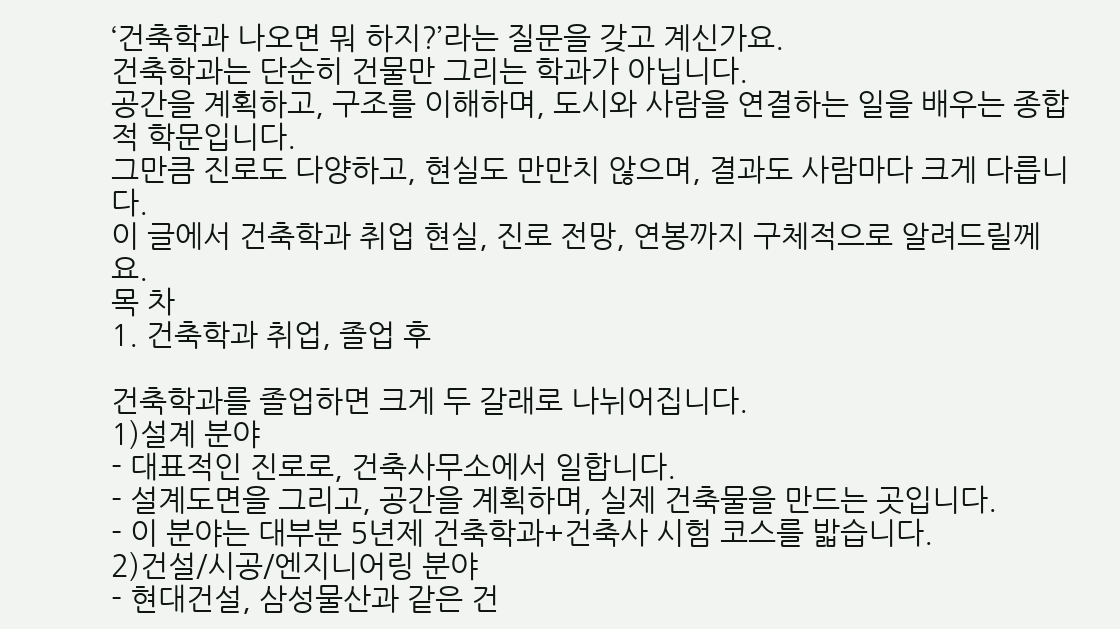‘건축학과 나오면 뭐 하지?’라는 질문을 갖고 계신가요.
건축학과는 단순히 건물만 그리는 학과가 아닙니다.
공간을 계획하고, 구조를 이해하며, 도시와 사람을 연결하는 일을 배우는 종합적 학문입니다.
그만큼 진로도 다양하고, 현실도 만만치 않으며, 결과도 사람마다 크게 다릅니다.
이 글에서 건축학과 취업 현실, 진로 전망, 연봉까지 구체적으로 알려드릴께요.
목 차
1. 건축학과 취업, 졸업 후

건축학과를 졸업하면 크게 두 갈래로 나뉘어집니다.
1)설계 분야
- 대표적인 진로로, 건축사무소에서 일합니다.
- 설계도면을 그리고, 공간을 계획하며, 실제 건축물을 만드는 곳입니다.
- 이 분야는 대부분 5년제 건축학과+건축사 시험 코스를 밟습니다.
2)건설/시공/엔지니어링 분야
- 현대건설, 삼성물산과 같은 건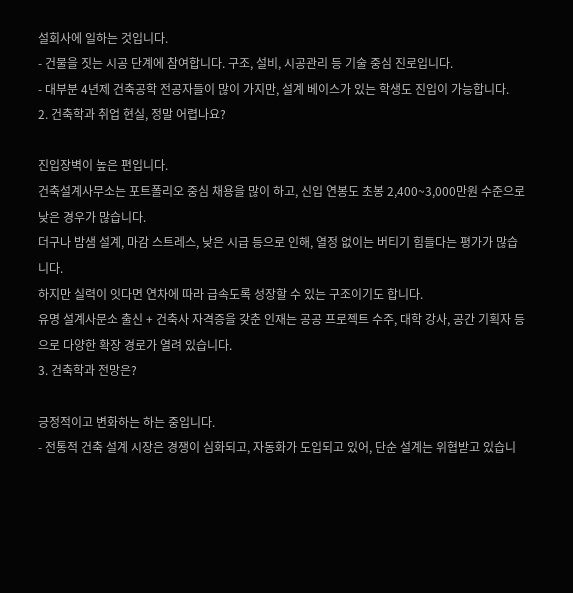설회사에 일하는 것입니다.
- 건물을 짓는 시공 단계에 참여합니다. 구조, 설비, 시공관리 등 기술 중심 진로입니다.
- 대부분 4년제 건축공학 전공자들이 많이 가지만, 설계 베이스가 있는 학생도 진입이 가능합니다.
2. 건축학과 취업 현실, 정말 어렵나요?

진입장벽이 높은 편입니다.
건축설계사무소는 포트폴리오 중심 채용을 많이 하고, 신입 연봉도 초봉 2,400~3,000만원 수준으로 낮은 경우가 많습니다.
더구나 밤샘 설계, 마감 스트레스, 낮은 시급 등으로 인해, 열정 없이는 버티기 힘들다는 평가가 많습니다.
하지만 실력이 잇다면 연차에 따라 급속도록 성장할 수 있는 구조이기도 합니다.
유명 설계사문소 출신 + 건축사 자격증을 갖춘 인재는 공공 프로젝트 수주, 대학 강사, 공간 기획자 등으로 다양한 확장 경로가 열려 있습니다.
3. 건축학과 전망은?

긍정적이고 변화하는 하는 중입니다.
- 전통적 건축 설계 시장은 경쟁이 심화되고, 자동화가 도입되고 있어, 단순 설계는 위협받고 있습니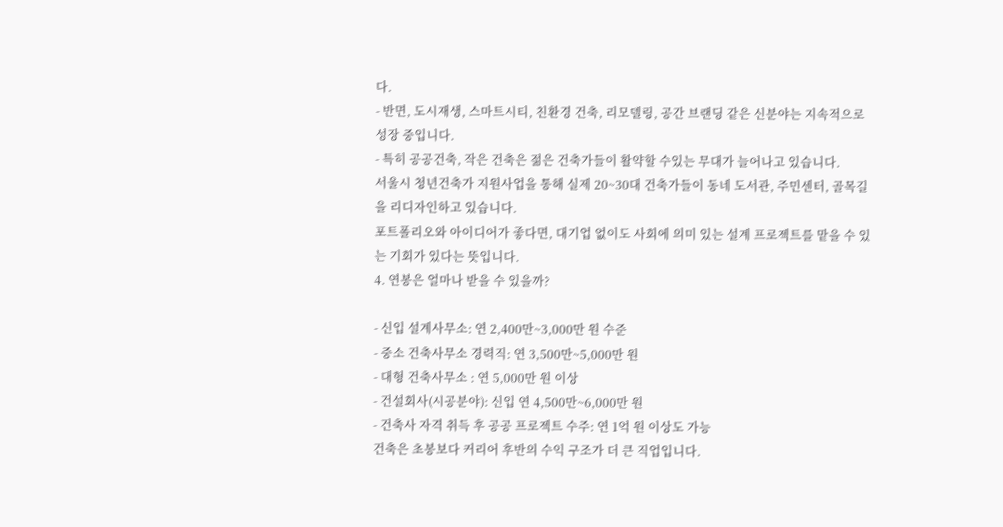다.
- 반면, 도시재생, 스마트시티, 친환경 건축, 리모델링, 공간 브랜딩 같은 신분야는 지속적으로 성장 중입니다.
- 특히 공공건축, 작은 건축은 젊은 건축가들이 활약할 수있는 무대가 늘어나고 있습니다.
서울시 청년건축가 지원사업을 통해 실제 20~30대 건축가들이 동네 도서관, 주민센터, 골목길을 리디자인하고 있습니다.
포트폴리오와 아이디어가 좋다면, 대기업 없이도 사회에 의미 있는 설계 프로젝트를 맡을 수 있는 기회가 있다는 뜻입니다.
4. 연봉은 얼마나 받을 수 있을까?

- 신입 설계사무소: 연 2,400만~3,000만 원 수준
- 중소 건축사무소 경력직: 연 3,500만~5,000만 원
- 대형 건축사무소 : 연 5,000만 원 이상
- 건설회사(시공분야): 신입 연 4,500만~6,000만 원
- 건축사 자격 취득 후 공공 프로젝트 수주: 연 1억 원 이상도 가능
건축은 초봉보다 커리어 후반의 수익 구조가 더 큰 직업입니다.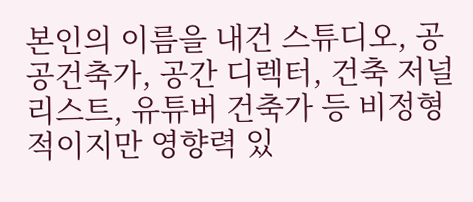본인의 이름을 내건 스튜디오, 공공건축가, 공간 디렉터, 건축 저널리스트, 유튜버 건축가 등 비정형적이지만 영향력 있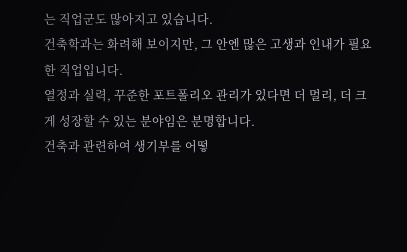는 직업군도 많아지고 있습니다.
건축학과는 화려해 보이지만, 그 안엔 많은 고생과 인내가 필요한 직업입니다.
열정과 실력, 꾸준한 포트폴리오 관리가 있다면 더 멀리, 더 크게 성장할 수 있는 분야임은 분명합니다.
건축과 관련하여 생기부를 어떻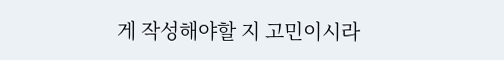게 작성해야할 지 고민이시라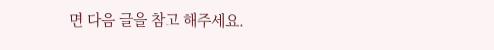면 다음 글을 참고 해주세요.